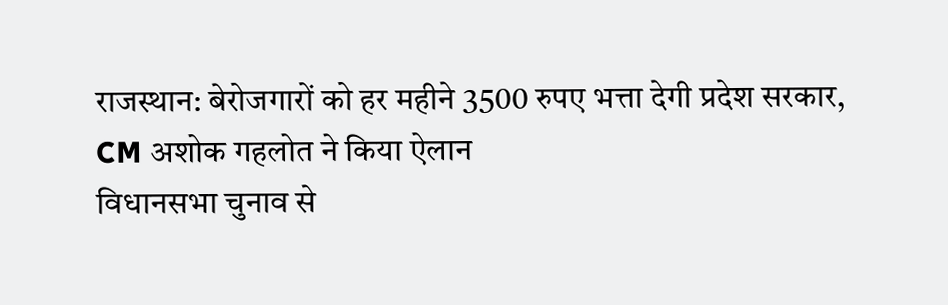राजस्थान: बेरोजगारों को हर महीने 3500 रुपए भत्ता देगी प्रदेश सरकार, CM अशोक गहलोत ने किया ऐलान
विधानसभा चुनाव से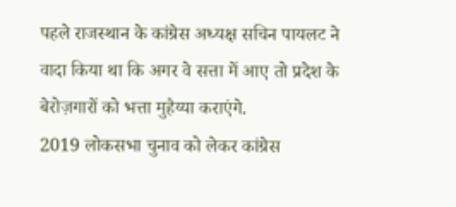पहले राजस्थान के कांग्रेस अध्यक्ष सचिन पायलट ने वादा किया था कि अगर वे सत्ता में आए तो प्रदेश के बेरोज़गारों को भत्ता मुहैय्या कराएंगे.
2019 लोकसभा चुनाव को लेकर कांग्रेस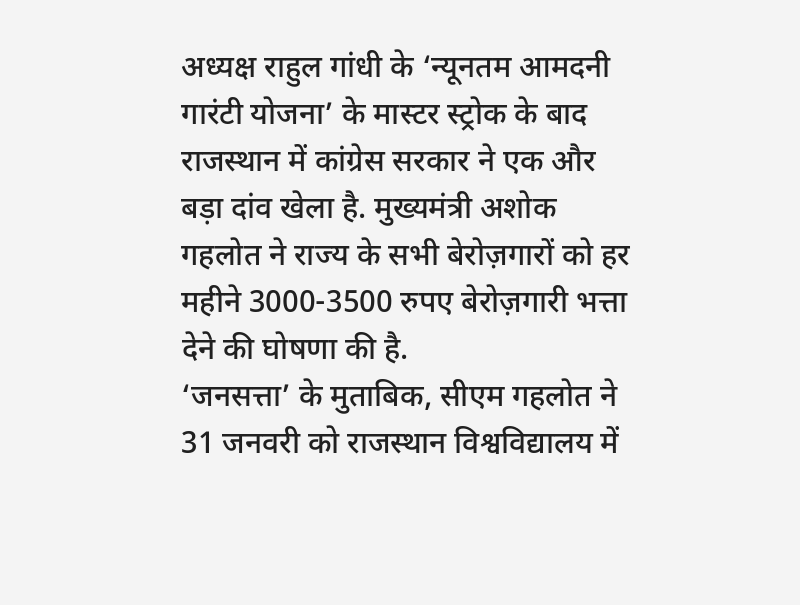अध्यक्ष राहुल गांधी के ‘न्यूनतम आमदनी गारंटी योजना’ के मास्टर स्ट्रोक के बाद राजस्थान में कांग्रेस सरकार ने एक और बड़ा दांव खेला है. मुख्यमंत्री अशोक गहलोत ने राज्य के सभी बेरोज़गारों को हर महीने 3000-3500 रुपए बेरोज़गारी भत्ता देने की घोषणा की है.
‘जनसत्ता’ के मुताबिक, सीएम गहलोत ने 31 जनवरी को राजस्थान विश्वविद्यालय में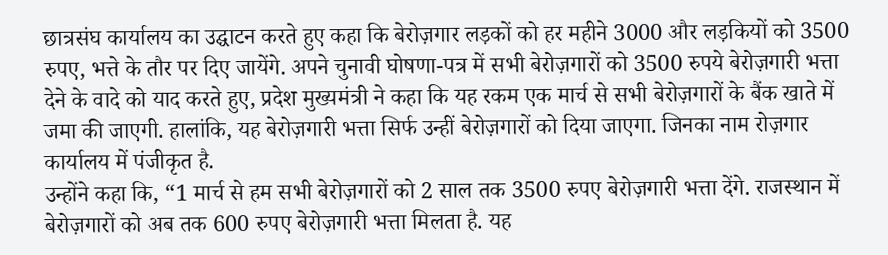छात्रसंघ कार्यालय का उद्घाटन करते हुए कहा कि बेरोज़गार लड़कों को हर महीने 3000 और लड़कियों को 3500 रुपए, भत्ते के तौर पर दिए जायेंगे. अपने चुनावी घोषणा-पत्र में सभी बेरोज़गारों को 3500 रुपये बेरोज़गारी भत्ता देने के वादे को याद करते हुए, प्रदेश मुख्यमंत्री ने कहा कि यह रकम एक मार्च से सभी बेरोज़गारों के बैंक खाते में जमा की जाएगी. हालांकि, यह बेरोज़गारी भत्ता सिर्फ उन्हीं बेरोज़गारों को दिया जाएगा. जिनका नाम रोज़गार कार्यालय में पंजीकृत है.
उन्होंने कहा कि, “1 मार्च से हम सभी बेरोज़गारों को 2 साल तक 3500 रुपए बेरोज़गारी भत्ता देंगे. राजस्थान में बेरोज़गारों को अब तक 600 रुपए बेरोज़गारी भत्ता मिलता है. यह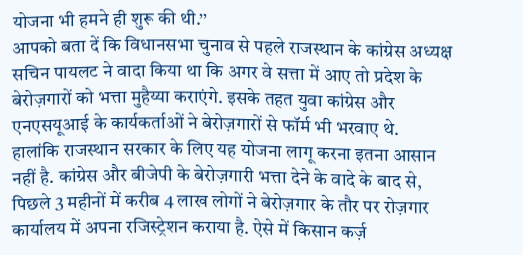योजना भी हमने ही शुरू की थी.’’
आपको बता दें कि विधानसभा चुनाव से पहले राजस्थान के कांग्रेस अध्यक्ष सचिन पायलट ने वादा किया था कि अगर वे सत्ता में आए तो प्रदेश के बेरोज़गारों को भत्ता मुहैय्या कराएंगे. इसके तहत युवा कांग्रेस और एनएसयूआई के कार्यकर्ताओं ने बेरोज़गारों से फॉर्म भी भरवाए थे.
हालांकि राजस्थान सरकार के लिए यह योजना लागू करना इतना आसान नहीं है. कांग्रेस और बीजेपी के बेरोज़गारी भत्ता देने के वादे के बाद से, पिछले 3 महीनों में करीब 4 लाख लोगों ने बेरोज़गार के तौर पर रोज़गार कार्यालय में अपना रजिस्ट्रेशन कराया है. ऐसे में किसान कर्ज़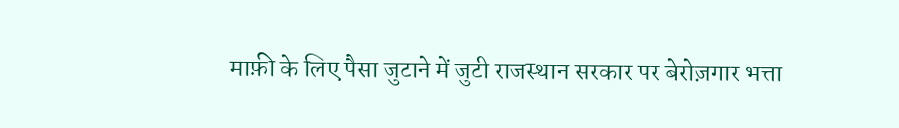माफ़ी के लिए पैसा जुटाने में जुटी राजस्थान सरकार पर बेरोज़गार भत्ता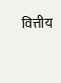वित्तीय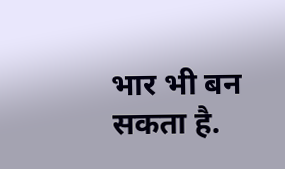भार भी बन सकता है.